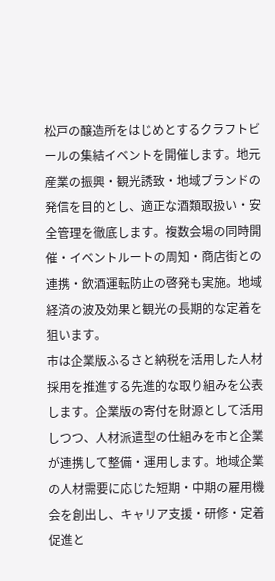松戸の醸造所をはじめとするクラフトビールの集結イベントを開催します。地元産業の振興・観光誘致・地域ブランドの発信を目的とし、適正な酒類取扱い・安全管理を徹底します。複数会場の同時開催・イベントルートの周知・商店街との連携・飲酒運転防止の啓発も実施。地域経済の波及効果と観光の長期的な定着を狙います。
市は企業版ふるさと納税を活用した人材採用を推進する先進的な取り組みを公表します。企業版の寄付を財源として活用しつつ、人材派遣型の仕組みを市と企業が連携して整備・運用します。地域企業の人材需要に応じた短期・中期の雇用機会を創出し、キャリア支援・研修・定着促進と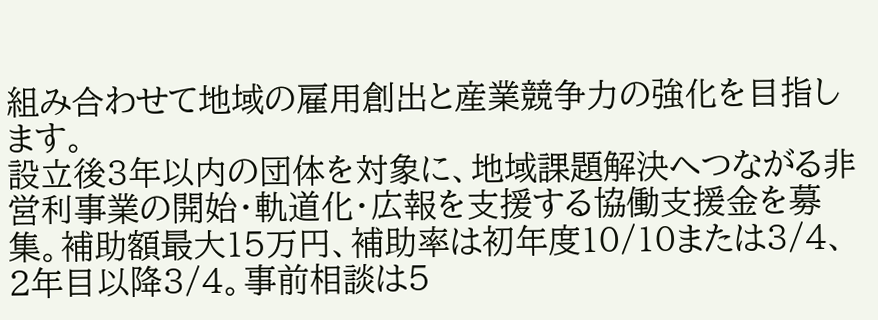組み合わせて地域の雇用創出と産業競争力の強化を目指します。
設立後3年以内の団体を対象に、地域課題解決へつながる非営利事業の開始・軌道化・広報を支援する協働支援金を募集。補助額最大15万円、補助率は初年度10/10または3/4、2年目以降3/4。事前相談は5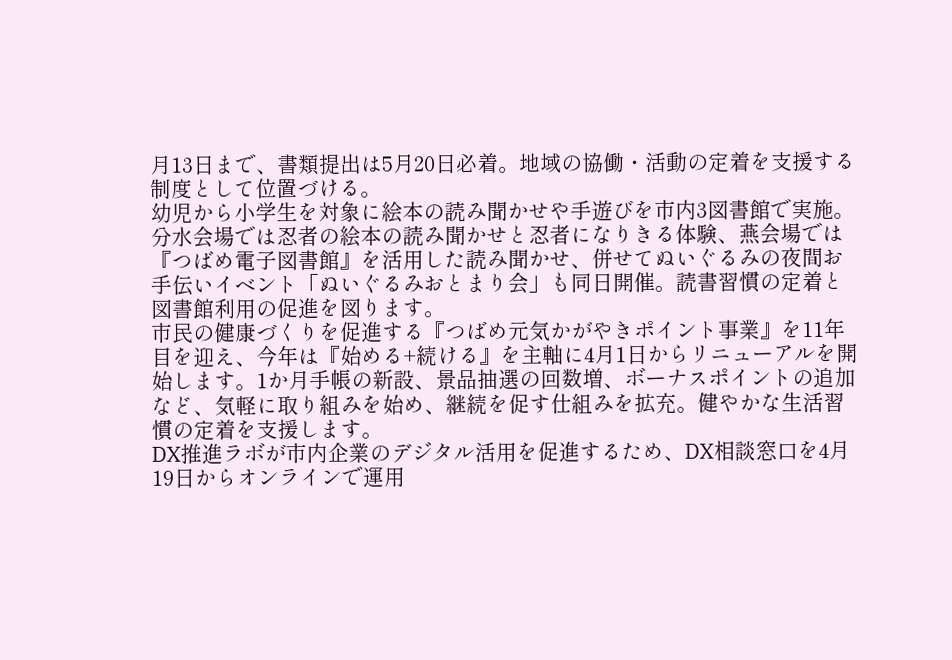月13日まで、書類提出は5月20日必着。地域の協働・活動の定着を支援する制度として位置づける。
幼児から小学生を対象に絵本の読み聞かせや手遊びを市内3図書館で実施。分水会場では忍者の絵本の読み聞かせと忍者になりきる体験、燕会場では『つばめ電子図書館』を活用した読み聞かせ、併せてぬいぐるみの夜間お手伝いイベント「ぬいぐるみおとまり会」も同日開催。読書習慣の定着と図書館利用の促進を図ります。
市民の健康づくりを促進する『つばめ元気かがやきポイント事業』を11年目を迎え、今年は『始める+続ける』を主軸に4月1日からリニューアルを開始します。1か月手帳の新設、景品抽選の回数増、ボーナスポイントの追加など、気軽に取り組みを始め、継続を促す仕組みを拡充。健やかな生活習慣の定着を支援します。
DX推進ラボが市内企業のデジタル活用を促進するため、DX相談窓口を4月19日からオンラインで運用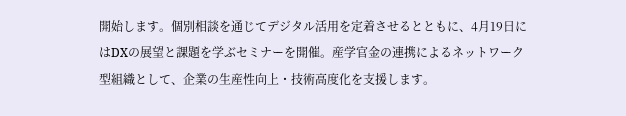開始します。個別相談を通じてデジタル活用を定着させるとともに、4月19日にはDXの展望と課題を学ぶセミナーを開催。産学官金の連携によるネットワーク型組織として、企業の生産性向上・技術高度化を支援します。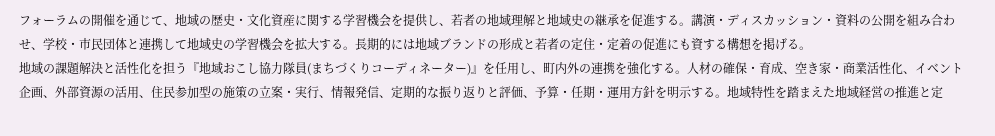フォーラムの開催を通じて、地域の歴史・文化資産に関する学習機会を提供し、若者の地域理解と地域史の継承を促進する。講演・ディスカッション・資料の公開を組み合わせ、学校・市民団体と連携して地域史の学習機会を拡大する。長期的には地域ブランドの形成と若者の定住・定着の促進にも資する構想を掲げる。
地域の課題解決と活性化を担う『地域おこし協力隊員(まちづくりコーディネーター)』を任用し、町内外の連携を強化する。人材の確保・育成、空き家・商業活性化、イベント企画、外部資源の活用、住民参加型の施策の立案・実行、情報発信、定期的な振り返りと評価、予算・任期・運用方針を明示する。地域特性を踏まえた地域経営の推進と定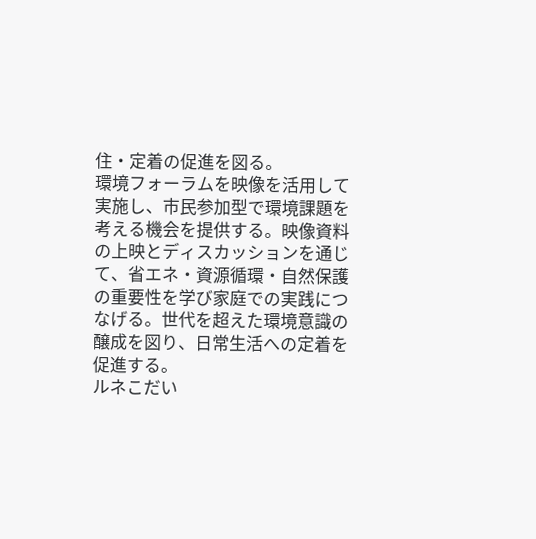住・定着の促進を図る。
環境フォーラムを映像を活用して実施し、市民参加型で環境課題を考える機会を提供する。映像資料の上映とディスカッションを通じて、省エネ・資源循環・自然保護の重要性を学び家庭での実践につなげる。世代を超えた環境意識の醸成を図り、日常生活への定着を促進する。
ルネこだい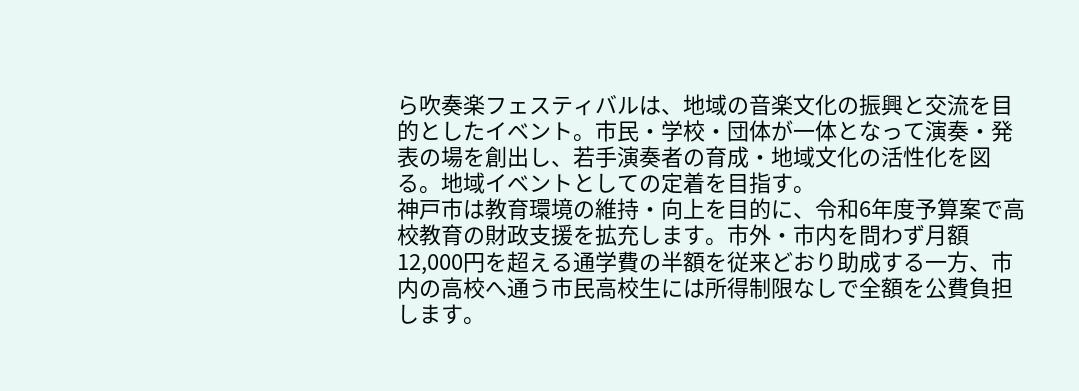ら吹奏楽フェスティバルは、地域の音楽文化の振興と交流を目的としたイベント。市民・学校・団体が一体となって演奏・発表の場を創出し、若手演奏者の育成・地域文化の活性化を図る。地域イベントとしての定着を目指す。
神戸市は教育環境の維持・向上を目的に、令和6年度予算案で高校教育の財政支援を拡充します。市外・市内を問わず月額12,000円を超える通学費の半額を従来どおり助成する一方、市内の高校へ通う市民高校生には所得制限なしで全額を公費負担します。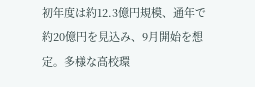初年度は約12.3億円規模、通年で約20億円を見込み、9月開始を想定。多様な高校環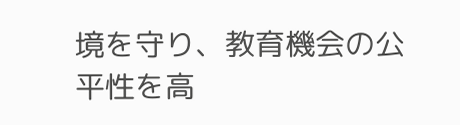境を守り、教育機会の公平性を高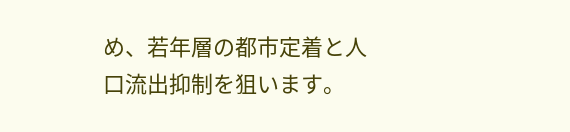め、若年層の都市定着と人口流出抑制を狙います。